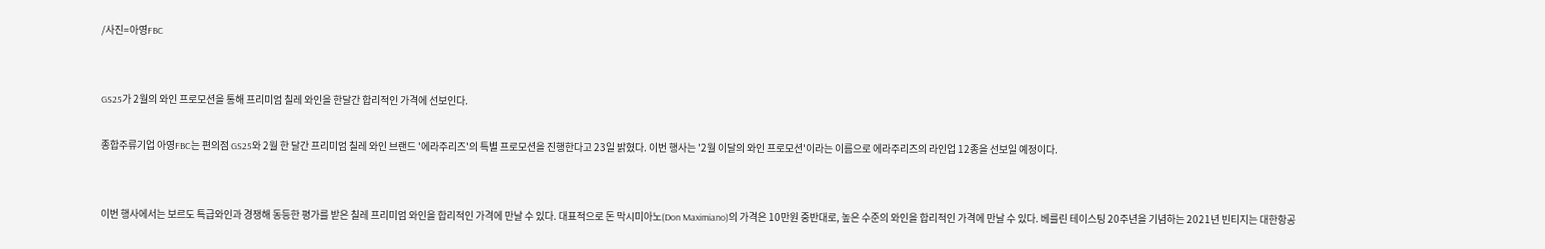/사진=아영FBC


GS25가 2월의 와인 프로모션을 통해 프리미엄 칠레 와인을 한달간 합리적인 가격에 선보인다.

종합주류기업 아영FBC는 편의점 GS25와 2월 한 달간 프리미엄 칠레 와인 브랜드 '에라주리즈'의 특별 프로모션을 진행한다고 23일 밝혔다. 이번 행사는 '2월 이달의 와인 프로모션'이라는 이름으로 에라주리즈의 라인업 12종을 선보일 예정이다.


이번 행사에서는 보르도 특급와인과 경쟁해 동등한 평가를 받은 칠레 프리미엄 와인을 합리적인 가격에 만날 수 있다. 대표적으로 돈 막시미아노(Don Maximiano)의 가격은 10만원 중반대로, 높은 수준의 와인을 합리적인 가격에 만날 수 있다. 베를린 테이스팅 20주년을 기념하는 2021년 빈티지는 대한항공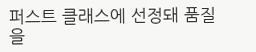퍼스트 클래스에 선정돼 품질을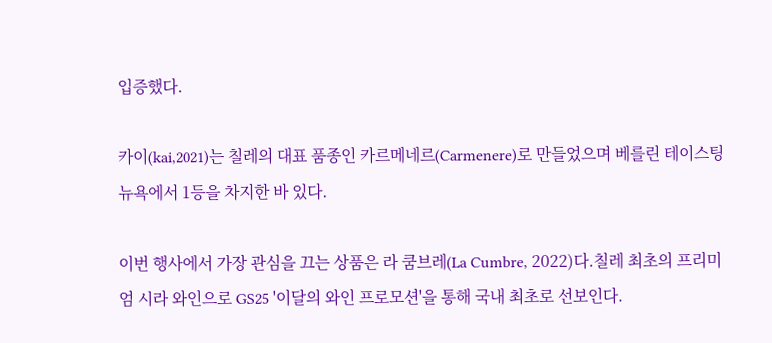입증했다.

카이(kai,2021)는 칠레의 대표 품종인 카르메네르(Carmenere)로 만들었으며 베를린 테이스팅 뉴욕에서 1등을 차지한 바 있다.

이번 행사에서 가장 관심을 끄는 상품은 라 쿰브레(La Cumbre, 2022)다.칠레 최초의 프리미엄 시라 와인으로 GS25 '이달의 와인 프로모션'을 통해 국내 최초로 선보인다.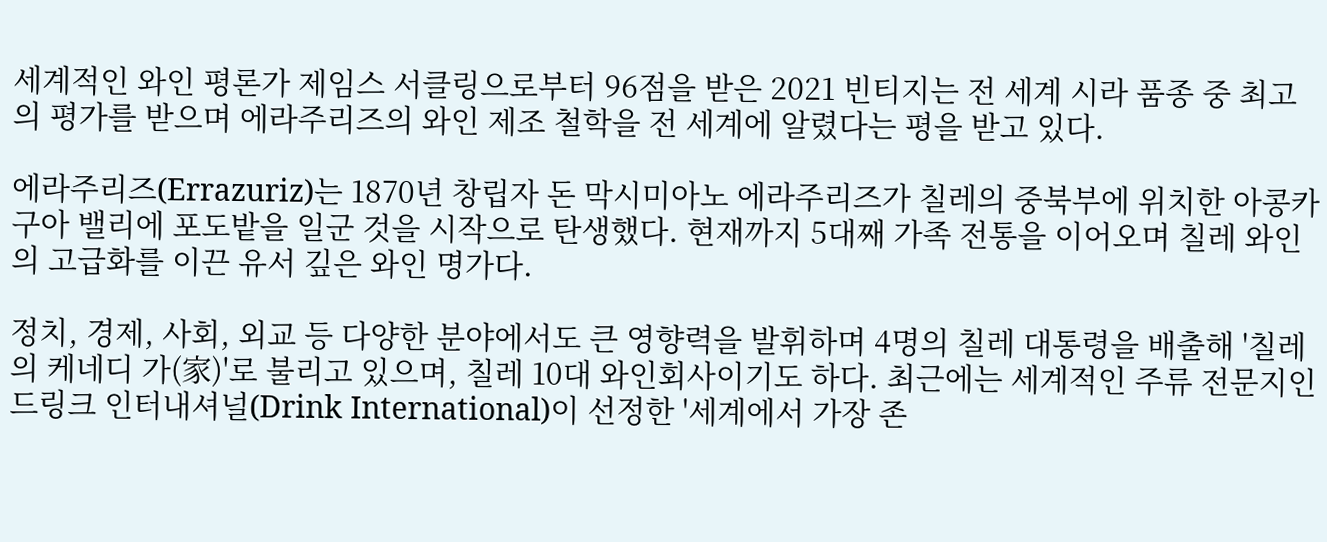세계적인 와인 평론가 제임스 서클링으로부터 96점을 받은 2021 빈티지는 전 세계 시라 품종 중 최고의 평가를 받으며 에라주리즈의 와인 제조 철학을 전 세계에 알렸다는 평을 받고 있다.

에라주리즈(Errazuriz)는 1870년 창립자 돈 막시미아노 에라주리즈가 칠레의 중북부에 위치한 아콩카구아 밸리에 포도밭을 일군 것을 시작으로 탄생했다. 현재까지 5대째 가족 전통을 이어오며 칠레 와인의 고급화를 이끈 유서 깊은 와인 명가다.

정치, 경제, 사회, 외교 등 다양한 분야에서도 큰 영향력을 발휘하며 4명의 칠레 대통령을 배출해 '칠레의 케네디 가(家)'로 불리고 있으며, 칠레 10대 와인회사이기도 하다. 최근에는 세계적인 주류 전문지인 드링크 인터내셔널(Drink International)이 선정한 '세계에서 가장 존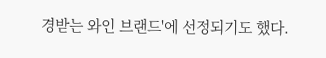경받는 와인 브랜드'에 선정되기도 했다.